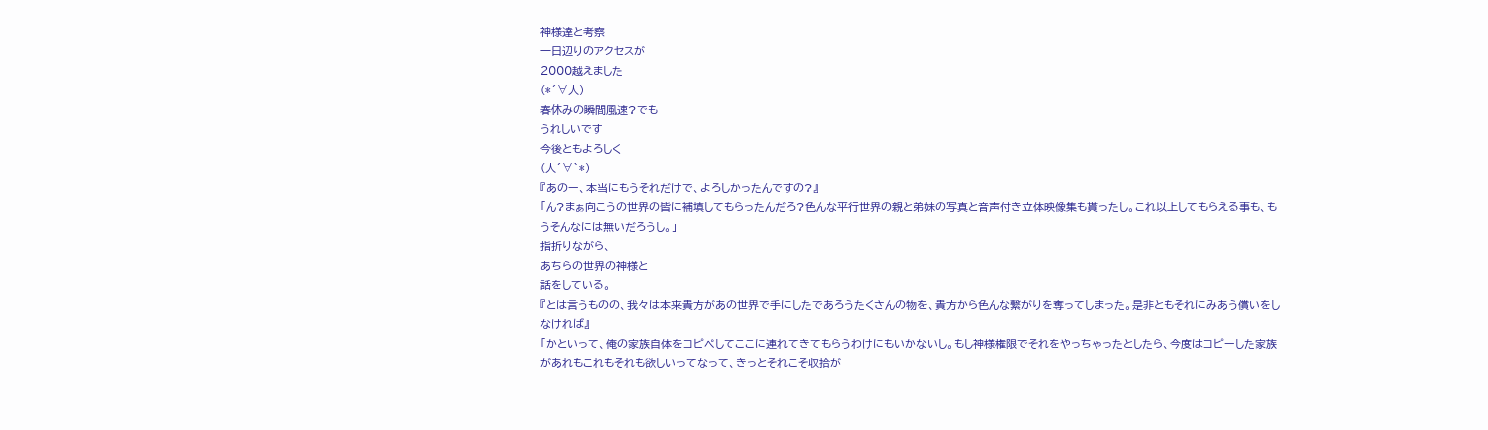神様達と考察
一日辺りのアクセスが
2000越えました
(*´∀人)
春休みの瞬間風速?でも
うれしいです
今後ともよろしく
(人´∀`*)
『あのー、本当にもうそれだけで、よろしかったんですの?』
「ん?まぁ向こうの世界の皆に補填してもらったんだろ?色んな平行世界の親と弟妹の写真と音声付き立体映像集も貰ったし。これ以上してもらえる事も、もうそんなには無いだろうし。」
指折りながら、
あちらの世界の神様と
話をしている。
『とは言うものの、我々は本来貴方があの世界で手にしたであろうたくさんの物を、貴方から色んな繋がりを奪ってしまった。是非ともそれにみあう償いをしなければ』
「かといって、俺の家族自体をコピペしてここに連れてきてもらうわけにもいかないし。もし神様権限でそれをやっちゃったとしたら、今度はコピーした家族があれもこれもそれも欲しいってなって、きっとそれこそ収拾が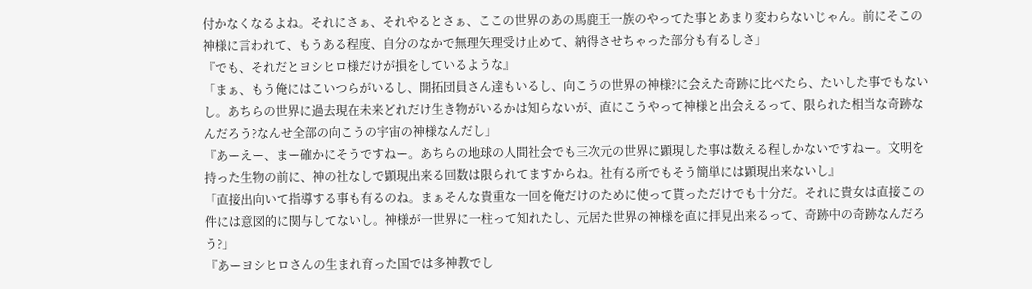付かなくなるよね。それにさぁ、それやるとさぁ、ここの世界のあの馬鹿王一族のやってた事とあまり変わらないじゃん。前にそこの神様に言われて、もうある程度、自分のなかで無理矢理受け止めて、納得させちゃった部分も有るしさ」
『でも、それだとヨシヒロ様だけが損をしているような』
「まぁ、もう俺にはこいつらがいるし、開拓団員さん達もいるし、向こうの世界の神様?に会えた奇跡に比べたら、たいした事でもないし。あちらの世界に過去現在未来どれだけ生き物がいるかは知らないが、直にこうやって神様と出会えるって、限られた相当な奇跡なんだろう?なんせ全部の向こうの宇宙の神様なんだし」
『あーえー、まー確かにそうですねー。あちらの地球の人間社会でも三次元の世界に顕現した事は数える程しかないですねー。文明を持った生物の前に、神の社なしで顕現出来る回数は限られてますからね。社有る所でもそう簡単には顕現出来ないし』
「直接出向いて指導する事も有るのね。まぁそんな貴重な一回を俺だけのために使って貰っただけでも十分だ。それに貴女は直接この件には意図的に関与してないし。神様が一世界に一柱って知れたし、元居た世界の神様を直に拝見出来るって、奇跡中の奇跡なんだろう?」
『あーヨシヒロさんの生まれ育った国では多神教でし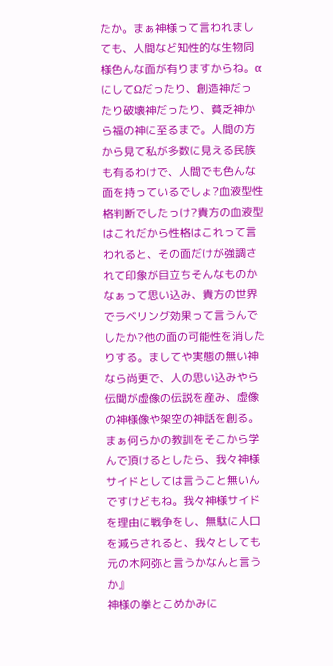たか。まぁ神様って言われましても、人間など知性的な生物同様色んな面が有りますからね。αにしてΩだったり、創造神だったり破壊神だったり、貧乏神から福の神に至るまで。人間の方から見て私が多数に見える民族も有るわけで、人間でも色んな面を持っているでしょ?血液型性格判断でしたっけ?貴方の血液型はこれだから性格はこれって言われると、その面だけが強調されて印象が目立ちそんなものかなぁって思い込み、貴方の世界でラベリング効果って言うんでしたか?他の面の可能性を消したりする。ましてや実態の無い神なら尚更で、人の思い込みやら伝聞が虚像の伝説を産み、虚像の神様像や架空の神話を創る。まぁ何らかの教訓をそこから学んで頂けるとしたら、我々神様サイドとしては言うこと無いんですけどもね。我々神様サイドを理由に戦争をし、無駄に人口を減らされると、我々としても元の木阿弥と言うかなんと言うか』
神様の拳とこめかみに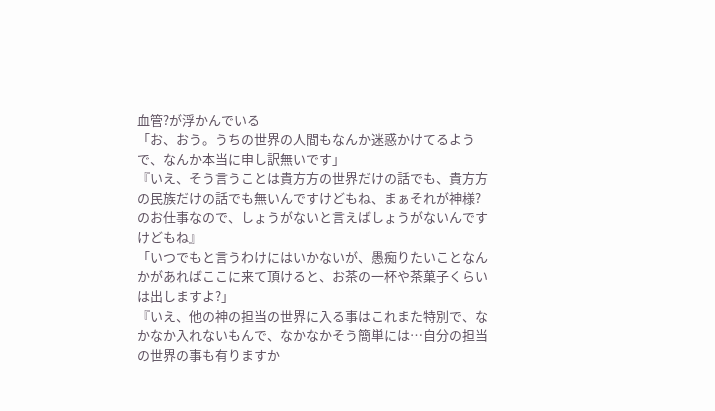血管?が浮かんでいる
「お、おう。うちの世界の人間もなんか迷惑かけてるようで、なんか本当に申し訳無いです」
『いえ、そう言うことは貴方方の世界だけの話でも、貴方方の民族だけの話でも無いんですけどもね、まぁそれが神様?のお仕事なので、しょうがないと言えばしょうがないんですけどもね』
「いつでもと言うわけにはいかないが、愚痴りたいことなんかがあればここに来て頂けると、お茶の一杯や茶菓子くらいは出しますよ?」
『いえ、他の神の担当の世界に入る事はこれまた特別で、なかなか入れないもんで、なかなかそう簡単には…自分の担当の世界の事も有りますか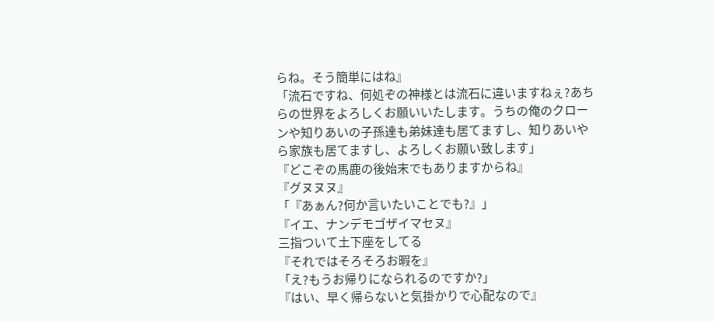らね。そう簡単にはね』
「流石ですね、何処ぞの神様とは流石に違いますねぇ?あちらの世界をよろしくお願いいたします。うちの俺のクローンや知りあいの子孫達も弟妹達も居てますし、知りあいやら家族も居てますし、よろしくお願い致します」
『どこぞの馬鹿の後始末でもありますからね』
『グヌヌヌ』
「『あぁん?何か言いたいことでも?』」
『イエ、ナンデモゴザイマセヌ』
三指ついて土下座をしてる
『それではそろそろお暇を』
「え?もうお帰りになられるのですか?」
『はい、早く帰らないと気掛かりで心配なので』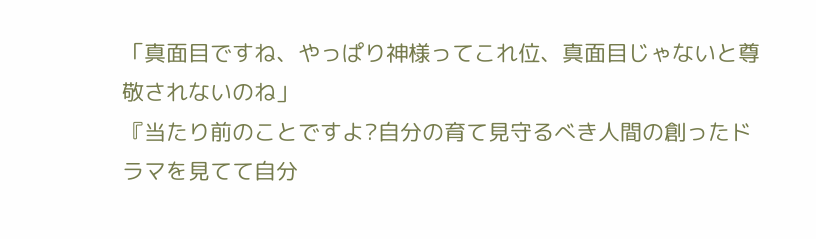「真面目ですね、やっぱり神様ってこれ位、真面目じゃないと尊敬されないのね」
『当たり前のことですよ?自分の育て見守るべき人間の創ったドラマを見てて自分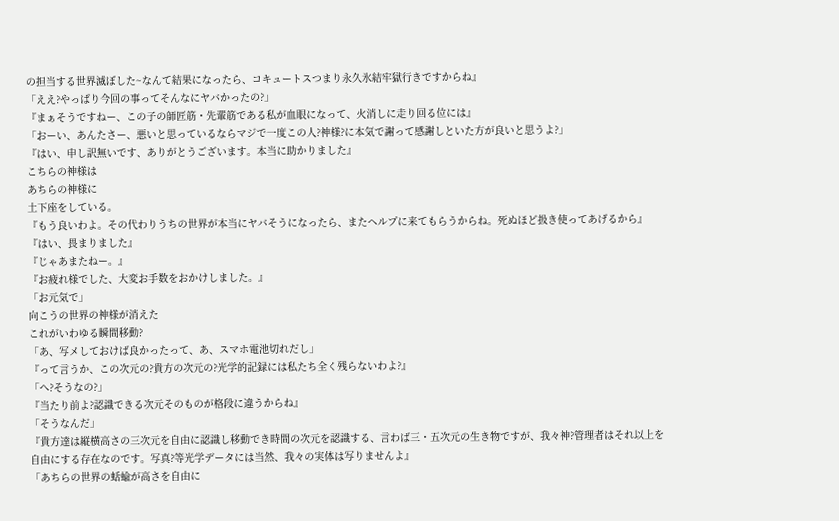の担当する世界滅ぼした~なんて結果になったら、コキュートスつまり永久氷結牢獄行きですからね』
「ええ?やっぱり今回の事ってそんなにヤバかったの?」
『まぁそうですねー、この子の師匠筋・先輩筋である私が血眼になって、火消しに走り回る位には』
「おーい、あんたさー、悪いと思っているならマジで一度この人?神様?に本気で謝って感謝しといた方が良いと思うよ?」
『はい、申し訳無いです、ありがとうございます。本当に助かりました』
こちらの神様は
あちらの神様に
土下座をしている。
『もう良いわよ。その代わりうちの世界が本当にヤバそうになったら、またヘルプに来てもらうからね。死ぬほど扱き使ってあげるから』
『はい、畏まりました』
『じゃあまたねー。』
『お疲れ様でした、大変お手数をおかけしました。』
「お元気で」
向こうの世界の神様が消えた
これがいわゆる瞬間移動?
「あ、写メしておけば良かったって、あ、スマホ電池切れだし」
『って言うか、この次元の?貴方の次元の?光学的記録には私たち全く残らないわよ?』
「へ?そうなの?」
『当たり前よ?認識できる次元そのものが格段に違うからね』
「そうなんだ」
『貴方達は縦横高さの三次元を自由に認識し移動でき時間の次元を認識する、言わば三・五次元の生き物ですが、我々神?管理者はそれ以上を自由にする存在なのです。写真?等光学データには当然、我々の実体は写りませんよ』
「あちらの世界の蛞蝓が高さを自由に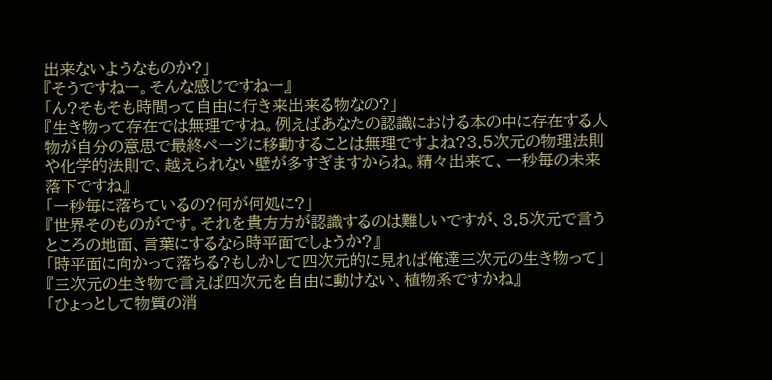出来ないようなものか?」
『そうですねー。そんな感じですねー』
「ん?そもそも時間って自由に行き来出来る物なの?」
『生き物って存在では無理ですね。例えばあなたの認識における本の中に存在する人物が自分の意思で最終ページに移動することは無理ですよね?3.5次元の物理法則や化学的法則で、越えられない壁が多すぎますからね。精々出来て、一秒毎の未来落下ですね』
「一秒毎に落ちているの?何が何処に?」
『世界そのものがです。それを貴方方が認識するのは難しいですが、3.5次元で言うところの地面、言葉にするなら時平面でしょうか?』
「時平面に向かって落ちる?もしかして四次元的に見れば俺達三次元の生き物って」
『三次元の生き物で言えば四次元を自由に動けない、植物系ですかね』
「ひょっとして物質の消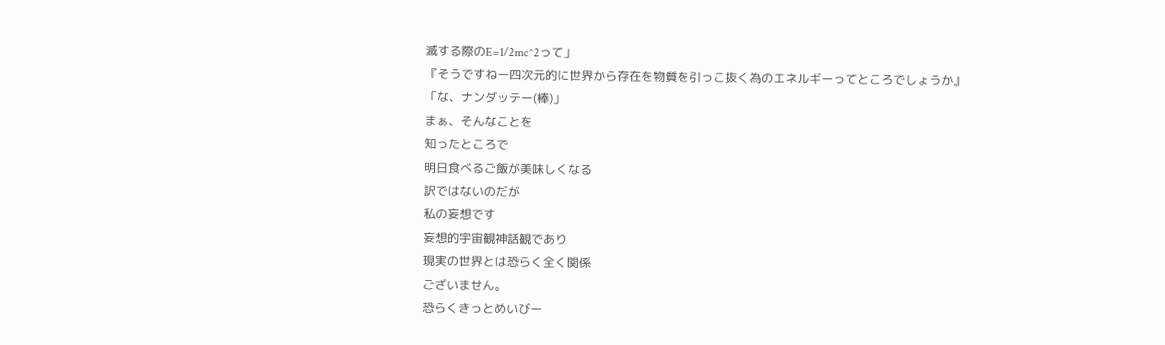滅する際のE=1/2mc^2って」
『そうですねー四次元的に世界から存在を物質を引っこ抜く為のエネルギーってところでしょうか』
「な、ナンダッテー(棒)」
まぁ、そんなことを
知ったところで
明日食べるご飯が美味しくなる
訳ではないのだが
私の妄想です
妄想的宇宙観神話観であり
現実の世界とは恐らく全く関係
ございません。
恐らくきっとめいびー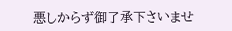悪しからず御了承下さいませ